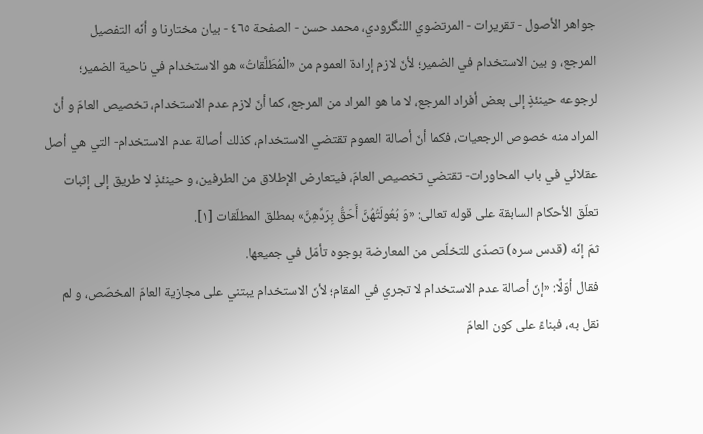جواهر الأصول - تقريرات - المرتضوي اللنگرودي، محمد حسن - الصفحة ٤٦٥ - بيان مختارنا و أنّه التفصيل
المرجع، و بين الاستخدام في الضمير؛ لأنّ لازم إرادة العموم من «الْمُطَلَّقاتُ» هو الاستخدام في ناحية الضمير؛ لرجوعه حينئذٍ إلى بعض أفراد المرجع، لا ما هو المراد من المرجع، كما أنّ لازم عدم الاستخدام، تخصيص العامّ و أنّ المراد منه خصوص الرجعيات، فكما أنّ أصالة العموم تقتضي الاستخدام، كذلك أصالة عدم الاستخدام- التي هي أصل عقلائي في باب المحاورات- تقتضي تخصيص العامّ، فيتعارض الإطلاق من الطرفين، و حينئذٍ لا طريق إلى إثبات تعلّق الأحكام السابقة على قوله تعالى: «وَ بُعُولَتُهُنَّ أَحَقُّ بِرَدِّهِنَّ» بمطلق المطلّقات [١].
ثمّ إنّه (قدس سره) تصدّى للتخلّص من المعارضة بوجوه تأمّل في جميعها.
فقال أوّلًا: «إنّ أصالة عدم الاستخدام لا تجري في المقام؛ لأنّ الاستخدام يبتني على مجازية العامّ المخصّص، و لم نقل به، فبناءً على كون العامّ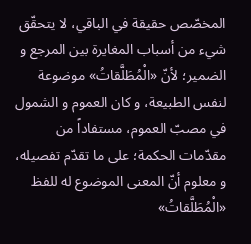المخصّص حقيقة في الباقي، لا يتحقّق شيء من أسباب المغايرة بين المرجع و الضمير؛ لأنّ «الْمُطَلَّقاتُ» موضوعة لنفس الطبيعة، و كان العموم و الشمول في مصبّ العموم، مستفاداً من مقدّمات الحكمة؛ على ما تقدّم تفصيله، و معلوم أنّ المعنى الموضوع له للفظ «الْمُطَلَّقاتُ»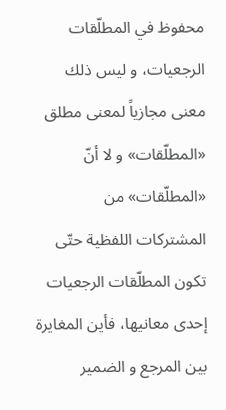محفوظ في المطلّقات الرجعيات، و ليس ذلك معنى مجازياً لمعنى مطلق «المطلّقات» و لا أنّ «المطلّقات» من المشتركات اللفظية حتّى تكون المطلّقات الرجعيات إحدى معانيها، فأين المغايرة بين المرجع و الضمير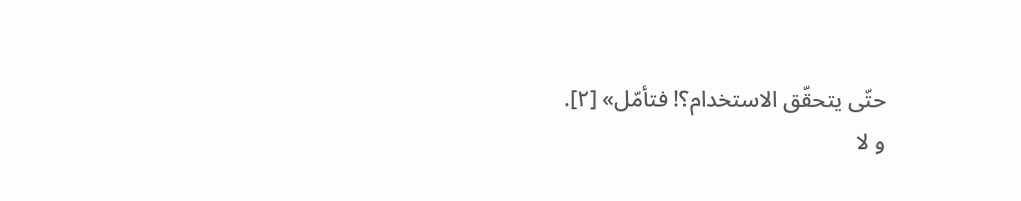حتّى يتحقّق الاستخدام؟! فتأمّل» [٢].
و لا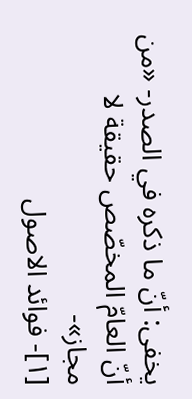يخفى: أنّ ما ذكره في الصدر- «من أنّ العامّ المخصّص حقيقة لا مجاز»-
[١]- فوائد الاصول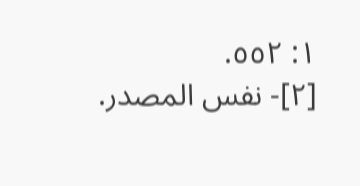١: ٥٥٢.
[٢]- نفس المصدر.